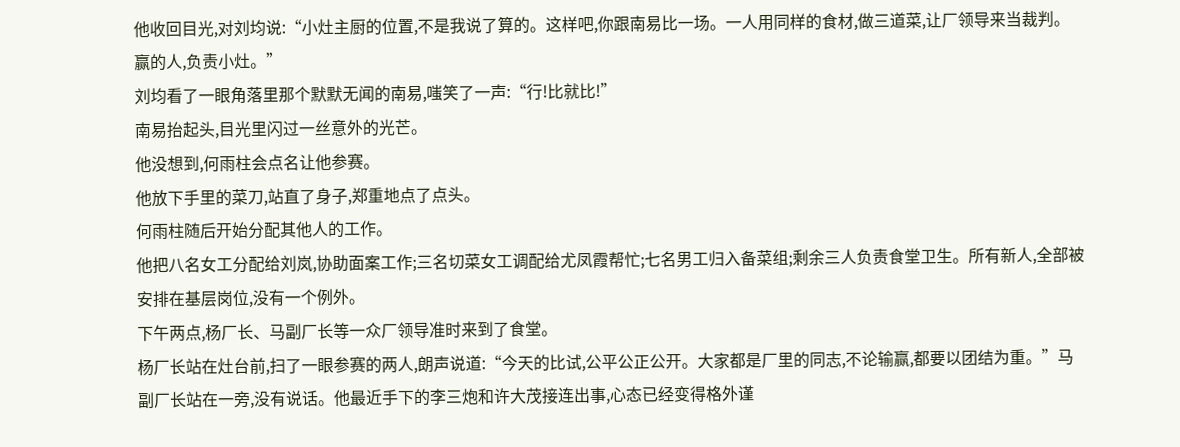他收回目光,对刘均说:“小灶主厨的位置,不是我说了算的。这样吧,你跟南易比一场。一人用同样的食材,做三道菜,让厂领导来当裁判。赢的人,负责小灶。”
刘均看了一眼角落里那个默默无闻的南易,嗤笑了一声:“行!比就比!”
南易抬起头,目光里闪过一丝意外的光芒。
他没想到,何雨柱会点名让他参赛。
他放下手里的菜刀,站直了身子,郑重地点了点头。
何雨柱随后开始分配其他人的工作。
他把八名女工分配给刘岚,协助面案工作;三名切菜女工调配给尤凤霞帮忙;七名男工归入备菜组;剩余三人负责食堂卫生。所有新人,全部被安排在基层岗位,没有一个例外。
下午两点,杨厂长、马副厂长等一众厂领导准时来到了食堂。
杨厂长站在灶台前,扫了一眼参赛的两人,朗声说道:“今天的比试,公平公正公开。大家都是厂里的同志,不论输赢,都要以团结为重。”马副厂长站在一旁,没有说话。他最近手下的李三炮和许大茂接连出事,心态已经变得格外谨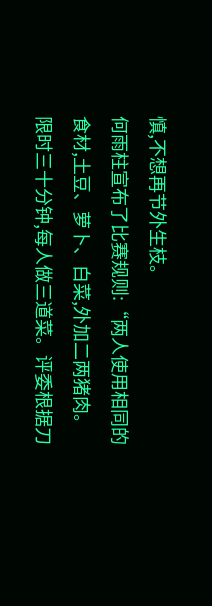慎,不想再节外生枝。
何雨柱宣布了比赛规则:“两人使用相同的食材,土豆、萝卜、白菜,外加二两猪肉。限时三十分钟,每人做三道菜。评委根据刀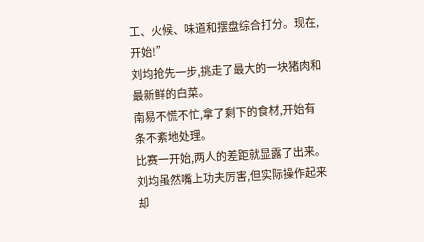工、火候、味道和摆盘综合打分。现在,开始!”
刘均抢先一步,挑走了最大的一块猪肉和最新鲜的白菜。
南易不慌不忙,拿了剩下的食材,开始有条不紊地处理。
比赛一开始,两人的差距就显露了出来。
刘均虽然嘴上功夫厉害,但实际操作起来却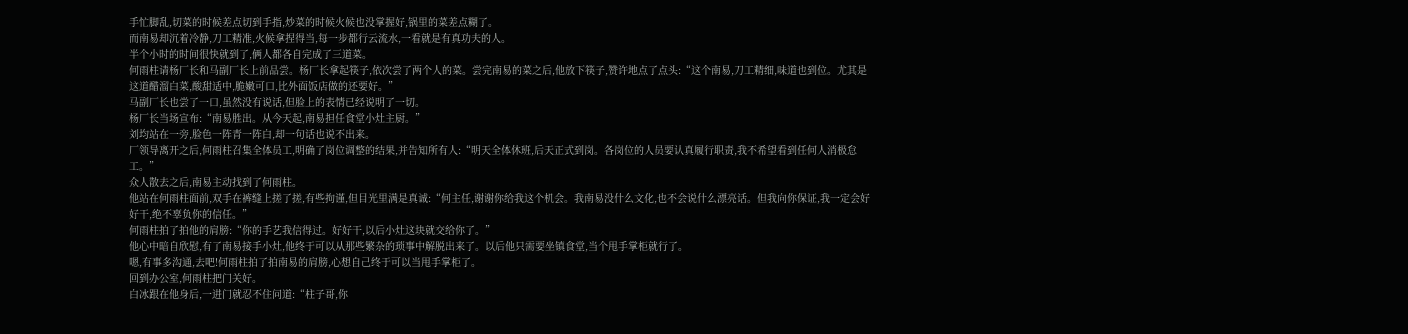手忙脚乱,切菜的时候差点切到手指,炒菜的时候火候也没掌握好,锅里的菜差点糊了。
而南易却沉着冷静,刀工精准,火候拿捏得当,每一步都行云流水,一看就是有真功夫的人。
半个小时的时间很快就到了,俩人都各自完成了三道菜。
何雨柱请杨厂长和马副厂长上前品尝。杨厂长拿起筷子,依次尝了两个人的菜。尝完南易的菜之后,他放下筷子,赞许地点了点头:“这个南易,刀工精细,味道也到位。尤其是这道醋溜白菜,酸甜适中,脆嫩可口,比外面饭店做的还要好。”
马副厂长也尝了一口,虽然没有说话,但脸上的表情已经说明了一切。
杨厂长当场宣布:“南易胜出。从今天起,南易担任食堂小灶主厨。”
刘均站在一旁,脸色一阵青一阵白,却一句话也说不出来。
厂领导离开之后,何雨柱召集全体员工,明确了岗位调整的结果,并告知所有人:“明天全体休班,后天正式到岗。各岗位的人员要认真履行职责,我不希望看到任何人消极怠工。”
众人散去之后,南易主动找到了何雨柱。
他站在何雨柱面前,双手在裤缝上搓了搓,有些拘谨,但目光里满是真诚:“何主任,谢谢你给我这个机会。我南易没什么文化,也不会说什么漂亮话。但我向你保证,我一定会好好干,绝不辜负你的信任。”
何雨柱拍了拍他的肩膀:“你的手艺我信得过。好好干,以后小灶这块就交给你了。”
他心中暗自欣慰,有了南易接手小灶,他终于可以从那些繁杂的琐事中解脱出来了。以后他只需要坐镇食堂,当个甩手掌柜就行了。
嗯,有事多沟通,去吧!何雨柱拍了拍南易的肩膀,心想自己终于可以当甩手掌柜了。
回到办公室,何雨柱把门关好。
白冰跟在他身后,一进门就忍不住问道:“柱子哥,你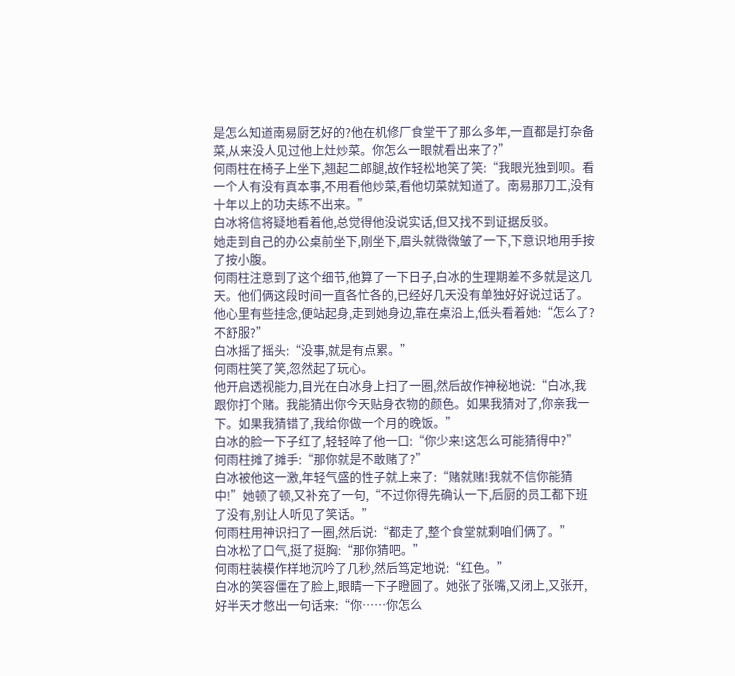是怎么知道南易厨艺好的?他在机修厂食堂干了那么多年,一直都是打杂备菜,从来没人见过他上灶炒菜。你怎么一眼就看出来了?”
何雨柱在椅子上坐下,翘起二郎腿,故作轻松地笑了笑:“我眼光独到呗。看一个人有没有真本事,不用看他炒菜,看他切菜就知道了。南易那刀工,没有十年以上的功夫练不出来。”
白冰将信将疑地看着他,总觉得他没说实话,但又找不到证据反驳。
她走到自己的办公桌前坐下,刚坐下,眉头就微微皱了一下,下意识地用手按了按小腹。
何雨柱注意到了这个细节,他算了一下日子,白冰的生理期差不多就是这几天。他们俩这段时间一直各忙各的,已经好几天没有单独好好说过话了。
他心里有些挂念,便站起身,走到她身边,靠在桌沿上,低头看着她:“怎么了?不舒服?”
白冰摇了摇头:“没事,就是有点累。”
何雨柱笑了笑,忽然起了玩心。
他开启透视能力,目光在白冰身上扫了一圈,然后故作神秘地说:“白冰,我跟你打个赌。我能猜出你今天贴身衣物的颜色。如果我猜对了,你亲我一下。如果我猜错了,我给你做一个月的晚饭。”
白冰的脸一下子红了,轻轻啐了他一口:“你少来!这怎么可能猜得中?”
何雨柱摊了摊手:“那你就是不敢赌了?”
白冰被他这一激,年轻气盛的性子就上来了:“赌就赌!我就不信你能猜中!”她顿了顿,又补充了一句,“不过你得先确认一下,后厨的员工都下班了没有,别让人听见了笑话。”
何雨柱用神识扫了一圈,然后说:“都走了,整个食堂就剩咱们俩了。”
白冰松了口气,挺了挺胸:“那你猜吧。”
何雨柱装模作样地沉吟了几秒,然后笃定地说:“红色。”
白冰的笑容僵在了脸上,眼睛一下子瞪圆了。她张了张嘴,又闭上,又张开,好半天才憋出一句话来:“你……你怎么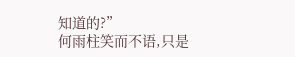知道的?”
何雨柱笑而不语,只是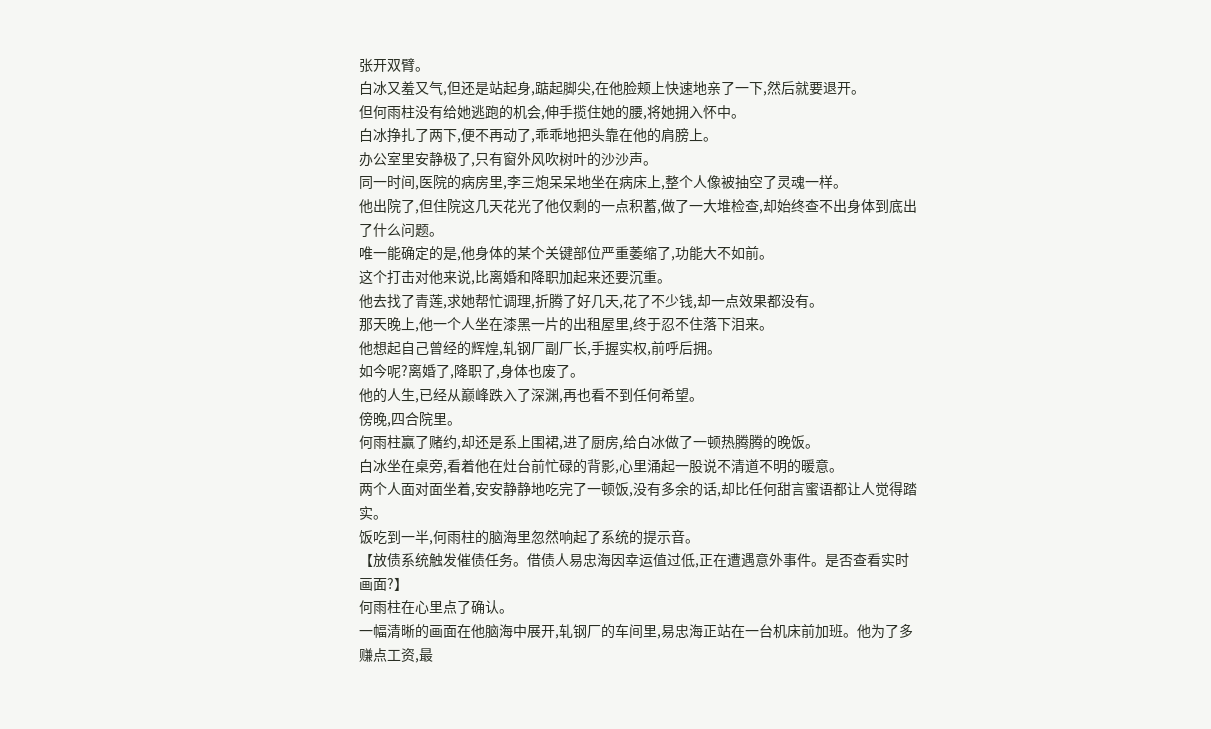张开双臂。
白冰又羞又气,但还是站起身,踮起脚尖,在他脸颊上快速地亲了一下,然后就要退开。
但何雨柱没有给她逃跑的机会,伸手揽住她的腰,将她拥入怀中。
白冰挣扎了两下,便不再动了,乖乖地把头靠在他的肩膀上。
办公室里安静极了,只有窗外风吹树叶的沙沙声。
同一时间,医院的病房里,李三炮呆呆地坐在病床上,整个人像被抽空了灵魂一样。
他出院了,但住院这几天花光了他仅剩的一点积蓄,做了一大堆检查,却始终查不出身体到底出了什么问题。
唯一能确定的是,他身体的某个关键部位严重萎缩了,功能大不如前。
这个打击对他来说,比离婚和降职加起来还要沉重。
他去找了青莲,求她帮忙调理,折腾了好几天,花了不少钱,却一点效果都没有。
那天晚上,他一个人坐在漆黑一片的出租屋里,终于忍不住落下泪来。
他想起自己曾经的辉煌,轧钢厂副厂长,手握实权,前呼后拥。
如今呢?离婚了,降职了,身体也废了。
他的人生,已经从巅峰跌入了深渊,再也看不到任何希望。
傍晚,四合院里。
何雨柱赢了赌约,却还是系上围裙,进了厨房,给白冰做了一顿热腾腾的晚饭。
白冰坐在桌旁,看着他在灶台前忙碌的背影,心里涌起一股说不清道不明的暖意。
两个人面对面坐着,安安静静地吃完了一顿饭,没有多余的话,却比任何甜言蜜语都让人觉得踏实。
饭吃到一半,何雨柱的脑海里忽然响起了系统的提示音。
【放债系统触发催债任务。借债人易忠海因幸运值过低,正在遭遇意外事件。是否查看实时画面?】
何雨柱在心里点了确认。
一幅清晰的画面在他脑海中展开,轧钢厂的车间里,易忠海正站在一台机床前加班。他为了多赚点工资,最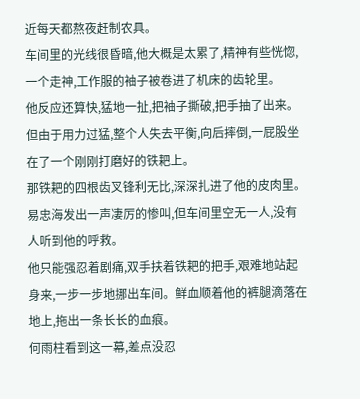近每天都熬夜赶制农具。
车间里的光线很昏暗,他大概是太累了,精神有些恍惚,一个走神,工作服的袖子被卷进了机床的齿轮里。
他反应还算快,猛地一扯,把袖子撕破,把手抽了出来。但由于用力过猛,整个人失去平衡,向后摔倒,一屁股坐在了一个刚刚打磨好的铁耙上。
那铁耙的四根齿叉锋利无比,深深扎进了他的皮肉里。
易忠海发出一声凄厉的惨叫,但车间里空无一人,没有人听到他的呼救。
他只能强忍着剧痛,双手扶着铁耙的把手,艰难地站起身来,一步一步地挪出车间。鲜血顺着他的裤腿滴落在地上,拖出一条长长的血痕。
何雨柱看到这一幕,差点没忍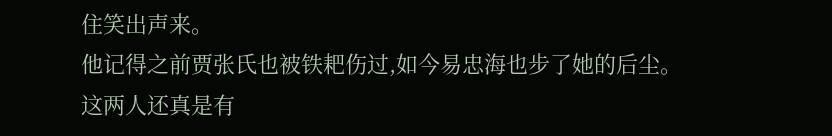住笑出声来。
他记得之前贾张氏也被铁耙伤过,如今易忠海也步了她的后尘。
这两人还真是有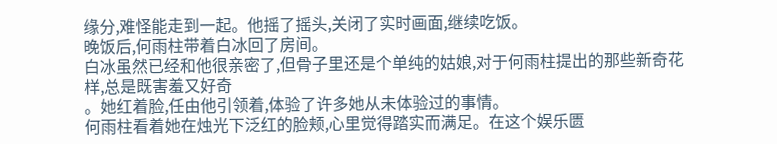缘分,难怪能走到一起。他摇了摇头,关闭了实时画面,继续吃饭。
晚饭后,何雨柱带着白冰回了房间。
白冰虽然已经和他很亲密了,但骨子里还是个单纯的姑娘,对于何雨柱提出的那些新奇花样,总是既害羞又好奇
。她红着脸,任由他引领着,体验了许多她从未体验过的事情。
何雨柱看着她在烛光下泛红的脸颊,心里觉得踏实而满足。在这个娱乐匮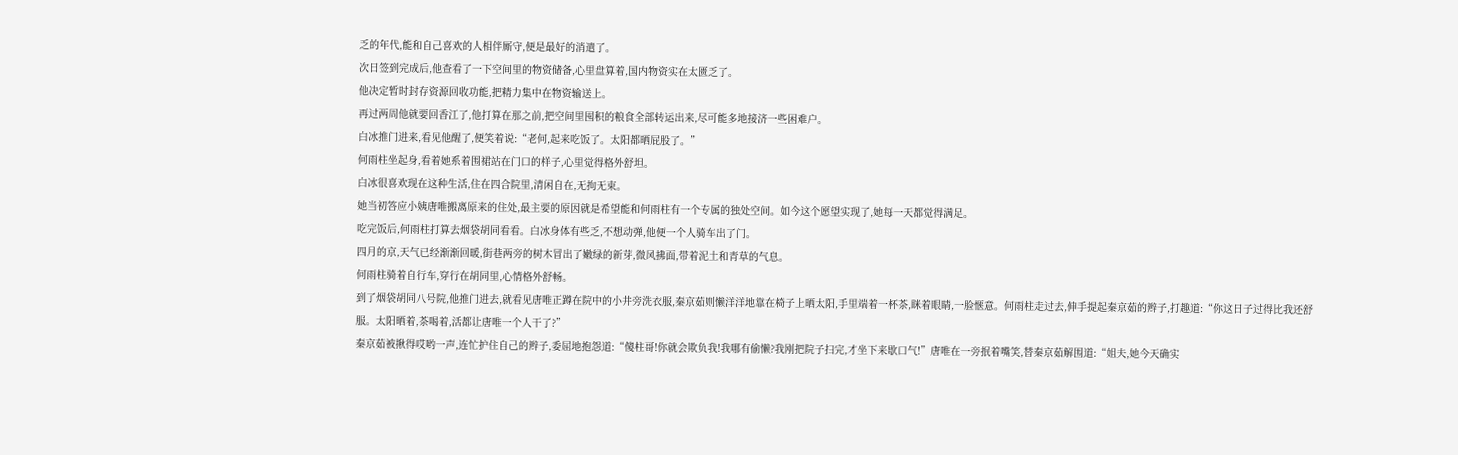乏的年代,能和自己喜欢的人相伴厮守,便是最好的消遣了。
次日签到完成后,他查看了一下空间里的物资储备,心里盘算着,国内物资实在太匮乏了。
他决定暂时封存资源回收功能,把精力集中在物资输送上。
再过两周他就要回香江了,他打算在那之前,把空间里囤积的粮食全部转运出来,尽可能多地接济一些困难户。
白冰推门进来,看见他醒了,便笑着说:“老何,起来吃饭了。太阳都晒屁股了。”
何雨柱坐起身,看着她系着围裙站在门口的样子,心里觉得格外舒坦。
白冰很喜欢现在这种生活,住在四合院里,清闲自在,无拘无束。
她当初答应小姨唐唯搬离原来的住处,最主要的原因就是希望能和何雨柱有一个专属的独处空间。如今这个愿望实现了,她每一天都觉得满足。
吃完饭后,何雨柱打算去烟袋胡同看看。白冰身体有些乏,不想动弹,他便一个人骑车出了门。
四月的京,天气已经渐渐回暖,街巷两旁的树木冒出了嫩绿的新芽,微风拂面,带着泥土和青草的气息。
何雨柱骑着自行车,穿行在胡同里,心情格外舒畅。
到了烟袋胡同八号院,他推门进去,就看见唐唯正蹲在院中的小井旁洗衣服,秦京茹则懒洋洋地靠在椅子上晒太阳,手里端着一杯茶,眯着眼睛,一脸惬意。何雨柱走过去,伸手提起秦京茹的辫子,打趣道:“你这日子过得比我还舒服。太阳晒着,茶喝着,活都让唐唯一个人干了?”
秦京茹被揪得哎哟一声,连忙护住自己的辫子,委屈地抱怨道:“傻柱哥!你就会欺负我!我哪有偷懒?我刚把院子扫完,才坐下来歇口气!”唐唯在一旁抿着嘴笑,替秦京茹解围道:“姐夫,她今天确实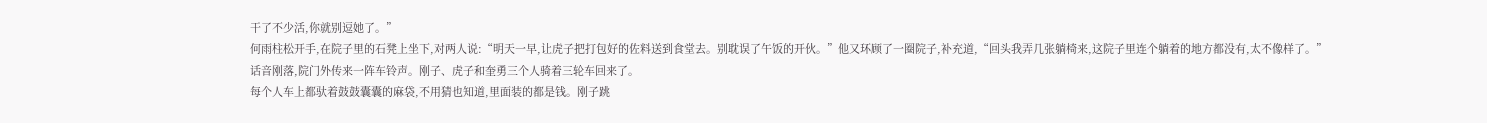干了不少活,你就别逗她了。”
何雨柱松开手,在院子里的石凳上坐下,对两人说:“明天一早,让虎子把打包好的佐料送到食堂去。别耽误了午饭的开伙。”他又环顾了一圈院子,补充道,“回头我弄几张躺椅来,这院子里连个躺着的地方都没有,太不像样了。”
话音刚落,院门外传来一阵车铃声。刚子、虎子和奎勇三个人骑着三轮车回来了。
每个人车上都驮着鼓鼓囊囊的麻袋,不用猜也知道,里面装的都是钱。刚子跳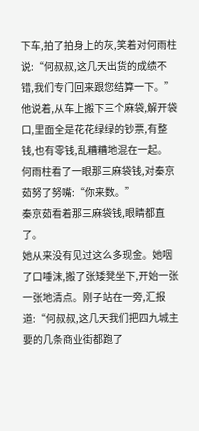下车,拍了拍身上的灰,笑着对何雨柱说:“何叔叔,这几天出货的成绩不错,我们专门回来跟您结算一下。”他说着,从车上搬下三个麻袋,解开袋口,里面全是花花绿绿的钞票,有整钱,也有零钱,乱糟糟地混在一起。
何雨柱看了一眼那三麻袋钱,对秦京茹努了努嘴:“你来数。”
秦京茹看着那三麻袋钱,眼睛都直了。
她从来没有见过这么多现金。她咽了口唾沫,搬了张矮凳坐下,开始一张一张地清点。刚子站在一旁,汇报道:“何叔叔,这几天我们把四九城主要的几条商业街都跑了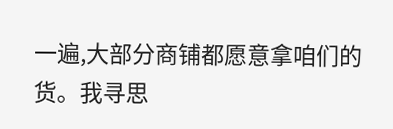一遍,大部分商铺都愿意拿咱们的货。我寻思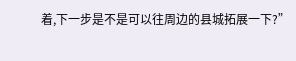着,下一步是不是可以往周边的县城拓展一下?”